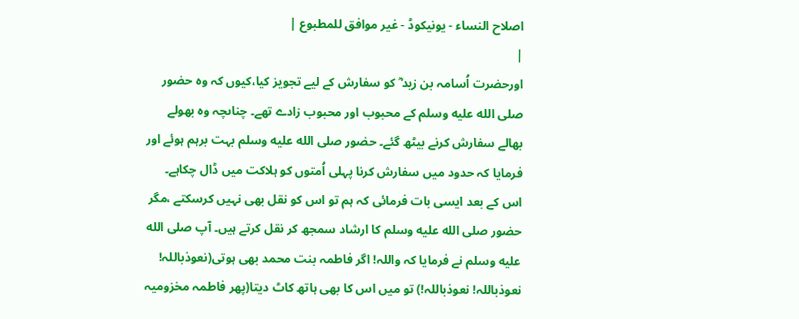اصلاح النساء - یونیکوڈ - غیر موافق للمطبوع |
|
اورحضرت اُسامہ بن زید ؓ کو سفارش کے لیے تجویز کیا،کیوں کہ وہ حضور صلى الله عليه وسلم کے محبوب اور محبوب زادے تھے۔ چناںچہ وہ بھولے بھالے سفارش کرنے بیٹھ گئے۔ حضور صلى الله عليه وسلم بہت برہم ہوئے اور فرمایا کہ حدود میں سفارش کرنا پہلی اُمتوں کو ہلاکت میں ڈال چکاہے۔ اس کے بعد ایسی بات فرمائی کہ ہم تو اس کو نقل بھی نہیں کرسکتے ،مگر حضور صلى الله عليه وسلم کا ارشاد سمجھ کر نقل کرتے ہیں۔ آپ صلى الله عليه وسلم نے فرمایا کہ واللہ! اگر فاطمہ بنت محمد بھی ہوتی(نعوذباللہ! نعوذباللہ! نعوذباللہ!) تو میں اس کا بھی ہاتھ کاٹ دیتا(پھر فاطمہ مخزومیہ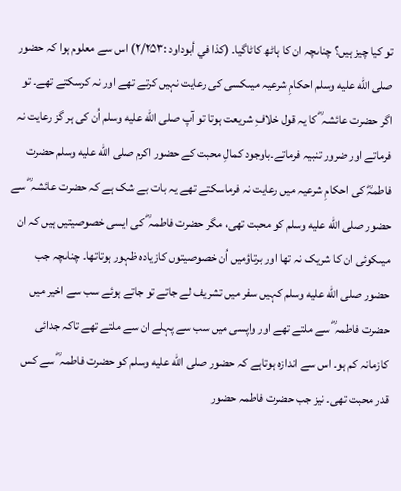تو کیا چیز ہیں؟ چناںچہ ان کا ہاٹھ کاٹاگیا۔ (کذا في أبوداود :۲/۲۵۳) اس سے معلوم ہوا کہ حضور صلى الله عليه وسلم احکامِ شرعیہ میںکسی کی رعایت نہیں کرتے تھے اور نہ کرسکتے تھے۔ تو اگر حضرت عائشہ ؓ کا یہ قول خلافِ شریعت ہوتا تو آپ صلى الله عليه وسلم اُن کی ہر گز رعایت نہ فرماتے اور ضرور تنبیہ فرماتے۔باوجود کمالِ محبت کے حضور اکرم صلى الله عليه وسلم حضرت فاطمہؓ کی احکامِ شرعیہ میں رعایت نہ فرماسکتے تھے یہ بات بے شک ہے کہ حضرت عائشہ ؓ سے حضور صلى الله عليه وسلم کو محبت تھی، مگر حضرت فاطمہ ؓ کی ایسی خصوصیتیں ہیں کہ ان میںکوئی ان کا شریک نہ تھا اور برتاؤمیں اُن خصوصیتوں کازیادہ ظہور ہوتاتھا۔ چناںچہ جب حضور صلى الله عليه وسلم کہیں سفر میں تشریف لے جاتے تو جاتے ہوئے سب سے اخیر میں حضرت فاطمہ ؓ سے ملتے تھے اور واپسی میں سب سے پہلے ان سے ملتے تھے تاکہ جدائی کازمانہ کم ہو۔ اس سے اندازہ ہوتاہے کہ حضور صلى الله عليه وسلم کو حضرت فاطمہ ؓ سے کس قدر محبت تھی۔ نیز جب حضرت فاطمہ حضور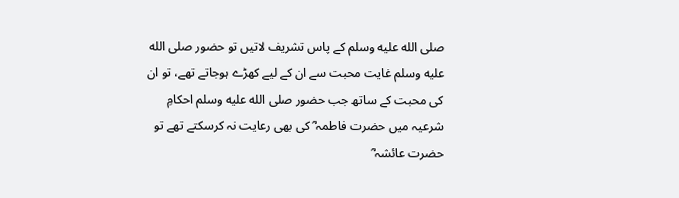صلى الله عليه وسلم کے پاس تشریف لاتیں تو حضور صلى الله عليه وسلم غایت محبت سے ان کے لیے کھڑے ہوجاتے تھے، تو ان کی محبت کے ساتھ جب حضور صلى الله عليه وسلم احکامِ شرعیہ میں حضرت فاطمہ ؓ کی بھی رعایت نہ کرسکتے تھے تو حضرت عائشہ ؓ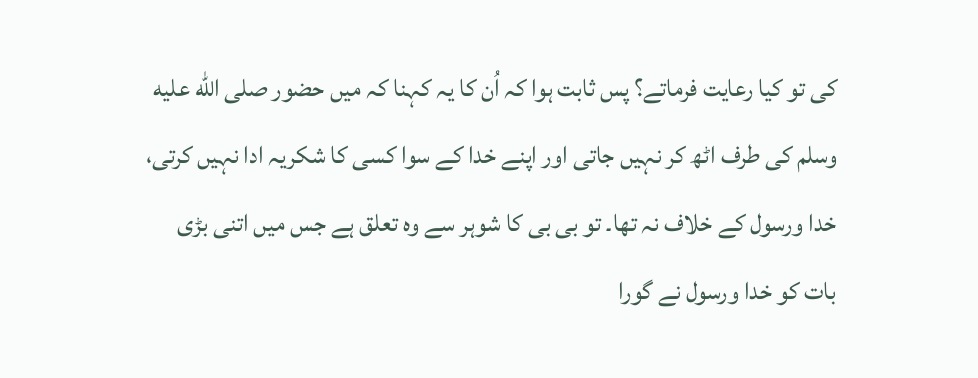کی تو کیا رعایت فرماتے؟ پس ثابت ہوا کہ اُن کا یہ کہنا کہ میں حضور صلى الله عليه وسلم کی طرف اٹھ کر نہیں جاتی اور اپنے خدا کے سوا کسی کا شکریہ ادا نہیں کرتی، خدا ورسول کے خلاف نہ تھا۔ تو بی بی کا شوہر سے وہ تعلق ہے جس میں اتنی بڑی بات کو خدا ورسول نے گورا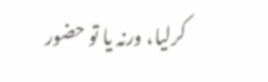کرلیا، ورنہ یا تو حضور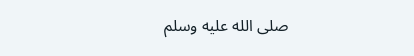صلى الله عليه وسلم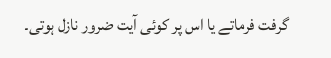گرفت فرماتے یا اس پر کوئی آیت ضرور نازل ہوتی۔